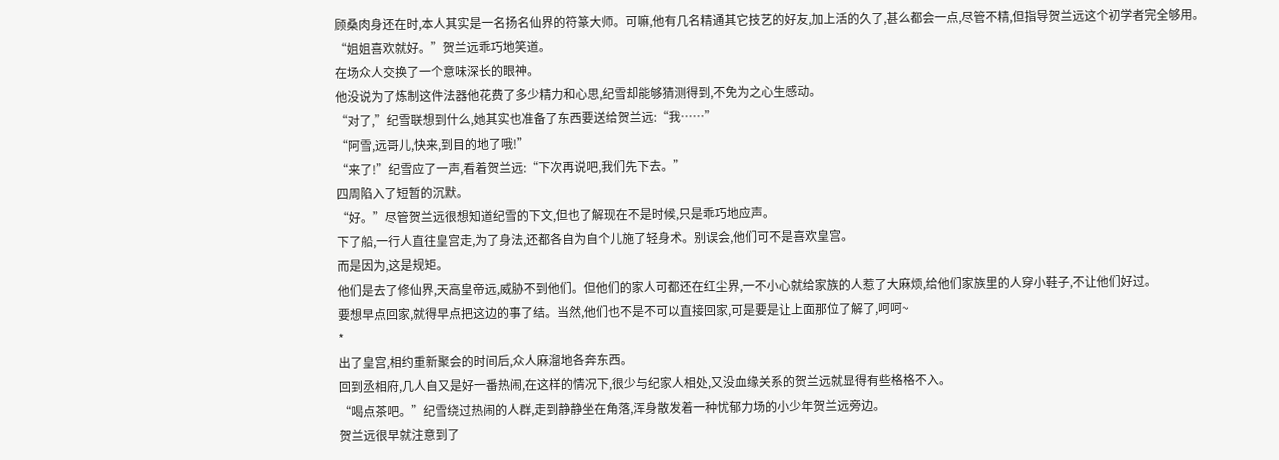顾桑肉身还在时,本人其实是一名扬名仙界的符篆大师。可嘛,他有几名精通其它技艺的好友,加上活的久了,甚么都会一点,尽管不精,但指导贺兰远这个初学者完全够用。
“姐姐喜欢就好。”贺兰远乖巧地笑道。
在场众人交换了一个意味深长的眼神。
他没说为了炼制这件法器他花费了多少精力和心思,纪雪却能够猜测得到,不免为之心生感动。
“对了,”纪雪联想到什么,她其实也准备了东西要送给贺兰远:“我……”
“阿雪,远哥儿,快来,到目的地了哦!”
“来了!”纪雪应了一声,看着贺兰远:“下次再说吧,我们先下去。”
四周陷入了短暂的沉默。
“好。”尽管贺兰远很想知道纪雪的下文,但也了解现在不是时候,只是乖巧地应声。
下了船,一行人直往皇宫走,为了身法,还都各自为自个儿施了轻身术。别误会,他们可不是喜欢皇宫。
而是因为,这是规矩。
他们是去了修仙界,天高皇帝远,威胁不到他们。但他们的家人可都还在红尘界,一不小心就给家族的人惹了大麻烦,给他们家族里的人穿小鞋子,不让他们好过。
要想早点回家,就得早点把这边的事了结。当然,他们也不是不可以直接回家,可是要是让上面那位了解了,呵呵~
*
出了皇宫,相约重新聚会的时间后,众人麻溜地各奔东西。
回到丞相府,几人自又是好一番热闹,在这样的情况下,很少与纪家人相处,又没血缘关系的贺兰远就显得有些格格不入。
“喝点茶吧。”纪雪绕过热闹的人群,走到静静坐在角落,浑身散发着一种忧郁力场的小少年贺兰远旁边。
贺兰远很早就注意到了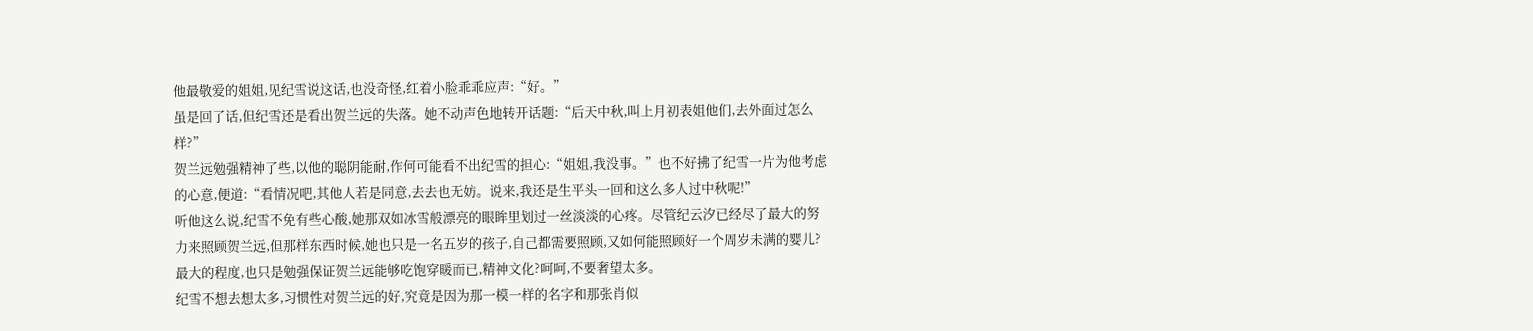他最敬爱的姐姐,见纪雪说这话,也没奇怪,红着小脸乖乖应声:“好。”
虽是回了话,但纪雪还是看出贺兰远的失落。她不动声色地转开话题:“后天中秋,叫上月初表姐他们,去外面过怎么样?”
贺兰远勉强精神了些,以他的聪阴能耐,作何可能看不出纪雪的担心:“姐姐,我没事。”也不好拂了纪雪一片为他考虑的心意,便道:“看情况吧,其他人若是同意,去去也无妨。说来,我还是生平头一回和这么多人过中秋呢!”
听他这么说,纪雪不免有些心酸,她那双如冰雪般漂亮的眼眸里划过一丝淡淡的心疼。尽管纪云汐已经尽了最大的努力来照顾贺兰远,但那样东西时候,她也只是一名五岁的孩子,自己都需要照顾,又如何能照顾好一个周岁未满的婴儿?最大的程度,也只是勉强保证贺兰远能够吃饱穿暖而已,精神文化?呵呵,不要奢望太多。
纪雪不想去想太多,习惯性对贺兰远的好,究竟是因为那一模一样的名字和那张肖似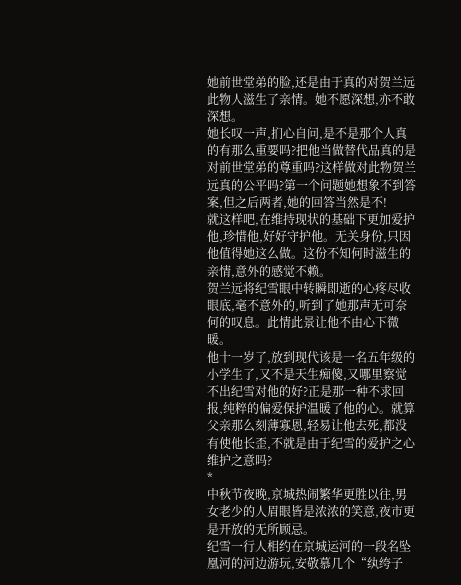她前世堂弟的脸,还是由于真的对贺兰远此物人滋生了亲情。她不愿深想,亦不敢深想。
她长叹一声,扪心自问,是不是那个人真的有那么重要吗?把他当做替代品真的是对前世堂弟的尊重吗?这样做对此物贺兰远真的公平吗?第一个问题她想象不到答案,但之后两者,她的回答当然是不!
就这样吧,在维持现状的基础下更加爱护他,珍惜他,好好守护他。无关身份,只因他值得她这么做。这份不知何时滋生的亲情,意外的感觉不赖。
贺兰远将纪雪眼中转瞬即逝的心疼尽收眼底,毫不意外的,听到了她那声无可奈何的叹息。此情此景让他不由心下微暖。
他十一岁了,放到现代该是一名五年级的小学生了,又不是天生痴傻,又哪里察觉不出纪雪对他的好?正是那一种不求回报,纯粹的偏爱保护温暖了他的心。就算父亲那么刻薄寡恩,轻易让他去死,都没有使他长歪,不就是由于纪雪的爱护之心维护之意吗?
*
中秋节夜晚,京城热闹繁华更胜以往,男女老少的人眉眼皆是浓浓的笑意,夜市更是开放的无所顾忌。
纪雪一行人相约在京城运河的一段名坠凰河的河边游玩,安敬慕几个“纨绔子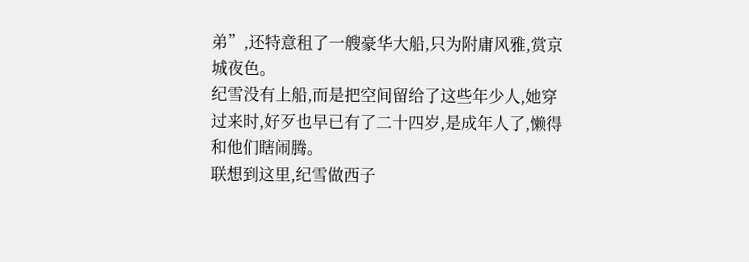弟”,还特意租了一艘豪华大船,只为附庸风雅,赏京城夜色。
纪雪没有上船,而是把空间留给了这些年少人,她穿过来时,好歹也早已有了二十四岁,是成年人了,懒得和他们瞎闹腾。
联想到这里,纪雪做西子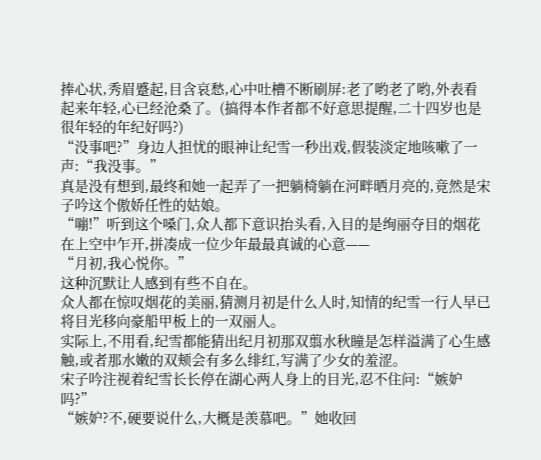捧心状,秀眉蹙起,目含哀愁,心中吐槽不断刷屏:老了哟老了哟,外表看起来年轻,心已经沧桑了。(搞得本作者都不好意思提醒,二十四岁也是很年轻的年纪好吗?)
“没事吧?”身边人担忧的眼神让纪雪一秒出戏,假装淡定地咳嗽了一声:“我没事。”
真是没有想到,最终和她一起弄了一把躺椅躺在河畔晒月亮的,竟然是宋子吟这个傲娇任性的姑娘。
“嘣!”听到这个嗓门,众人都下意识抬头看,入目的是绚丽夺目的烟花在上空中乍开,拼凑成一位少年最最真诚的心意——
“月初,我心悦你。”
这种沉默让人感到有些不自在。
众人都在惊叹烟花的美丽,猜测月初是什么人时,知情的纪雪一行人早已将目光移向豪船甲板上的一双丽人。
实际上,不用看,纪雪都能猜出纪月初那双翦水秋瞳是怎样溢满了心生感触,或者那水嫩的双颊会有多么绯红,写满了少女的羞涩。
宋子吟注视着纪雪长长停在湖心两人身上的目光,忍不住问:“嫉妒吗?”
“嫉妒?不,硬要说什么,大概是羡慕吧。”她收回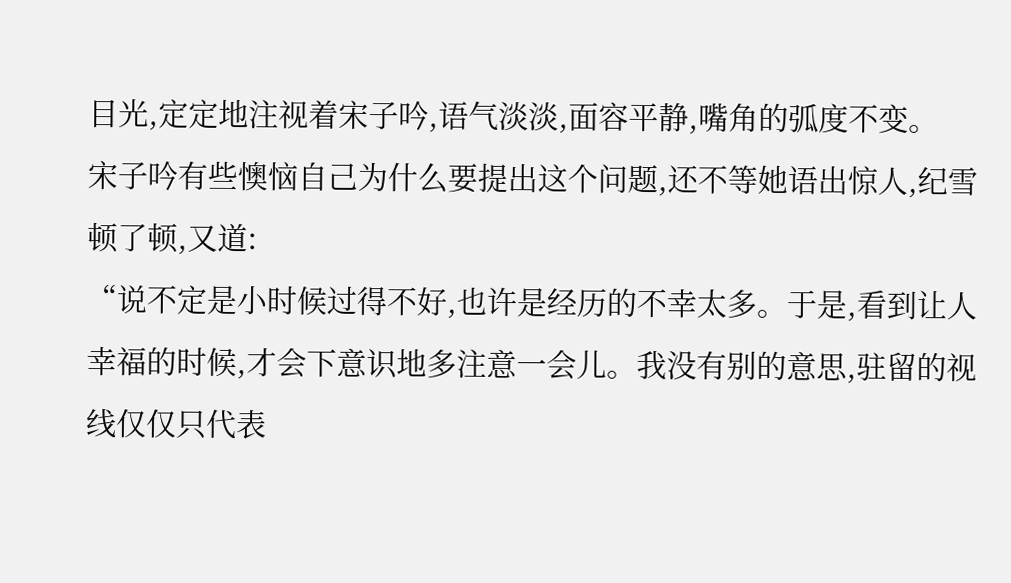目光,定定地注视着宋子吟,语气淡淡,面容平静,嘴角的弧度不变。
宋子吟有些懊恼自己为什么要提出这个问题,还不等她语出惊人,纪雪顿了顿,又道:
“说不定是小时候过得不好,也许是经历的不幸太多。于是,看到让人幸福的时候,才会下意识地多注意一会儿。我没有别的意思,驻留的视线仅仅只代表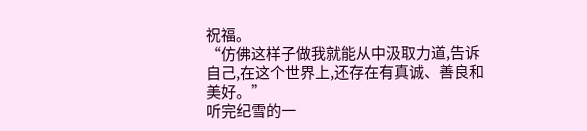祝福。
“仿佛这样子做我就能从中汲取力道,告诉自己,在这个世界上,还存在有真诚、善良和美好。”
听完纪雪的一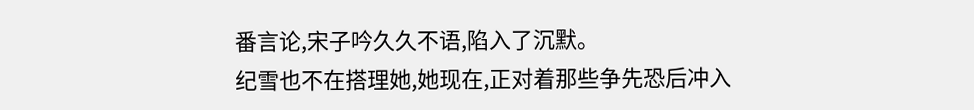番言论,宋子吟久久不语,陷入了沉默。
纪雪也不在搭理她,她现在,正对着那些争先恐后冲入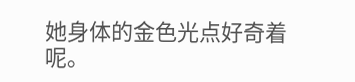她身体的金色光点好奇着呢。